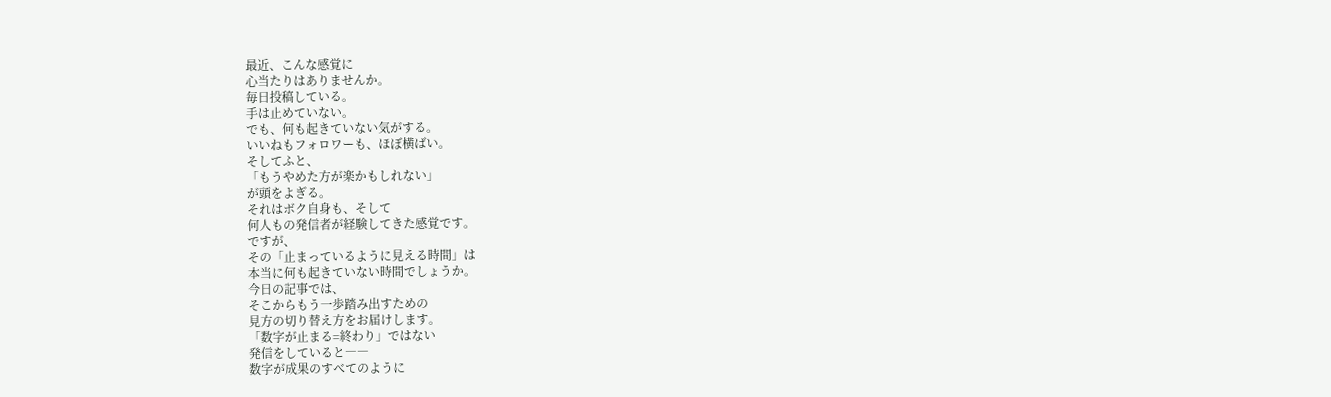最近、こんな感覚に
心当たりはありませんか。
毎日投稿している。
手は止めていない。
でも、何も起きていない気がする。
いいねもフォロワーも、ほぼ横ばい。
そしてふと、
「もうやめた方が楽かもしれない」
が頭をよぎる。
それはボク自身も、そして
何人もの発信者が経験してきた感覚です。
ですが、
その「止まっているように見える時間」は
本当に何も起きていない時間でしょうか。
今日の記事では、
そこからもう一歩踏み出すための
見方の切り替え方をお届けします。
「数字が止まる=終わり」ではない
発信をしていると――
数字が成果のすべてのように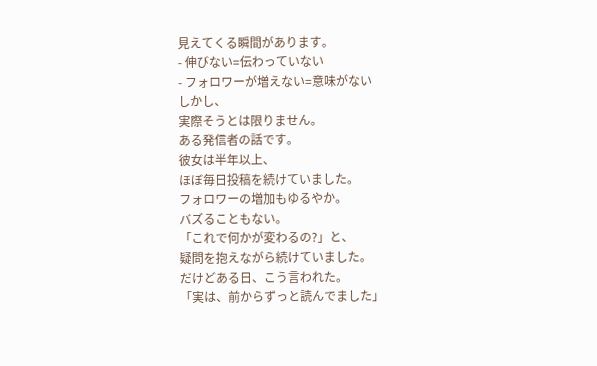見えてくる瞬間があります。
- 伸びない=伝わっていない
- フォロワーが増えない=意味がない
しかし、
実際そうとは限りません。
ある発信者の話です。
彼女は半年以上、
ほぼ毎日投稿を続けていました。
フォロワーの増加もゆるやか。
バズることもない。
「これで何かが変わるの?」と、
疑問を抱えながら続けていました。
だけどある日、こう言われた。
「実は、前からずっと読んでました」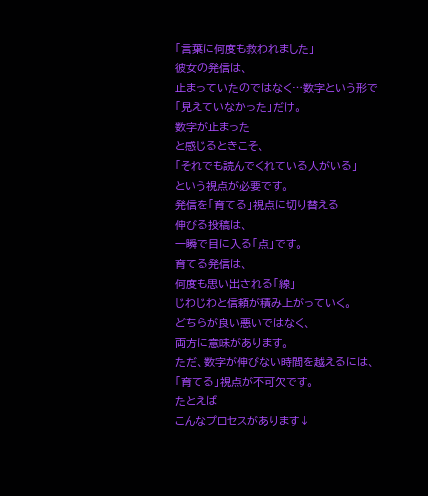「言葉に何度も救われました」
彼女の発信は、
止まっていたのではなく…数字という形で
「見えていなかった」だけ。
数字が止まった
と感じるときこそ、
「それでも読んでくれている人がいる」
という視点が必要です。
発信を「育てる」視点に切り替える
伸びる投稿は、
一瞬で目に入る「点」です。
育てる発信は、
何度も思い出される「線」
じわじわと信頼が積み上がっていく。
どちらが良い悪いではなく、
両方に意味があります。
ただ、数字が伸びない時間を越えるには、
「育てる」視点が不可欠です。
たとえば
こんなプロセスがあります↓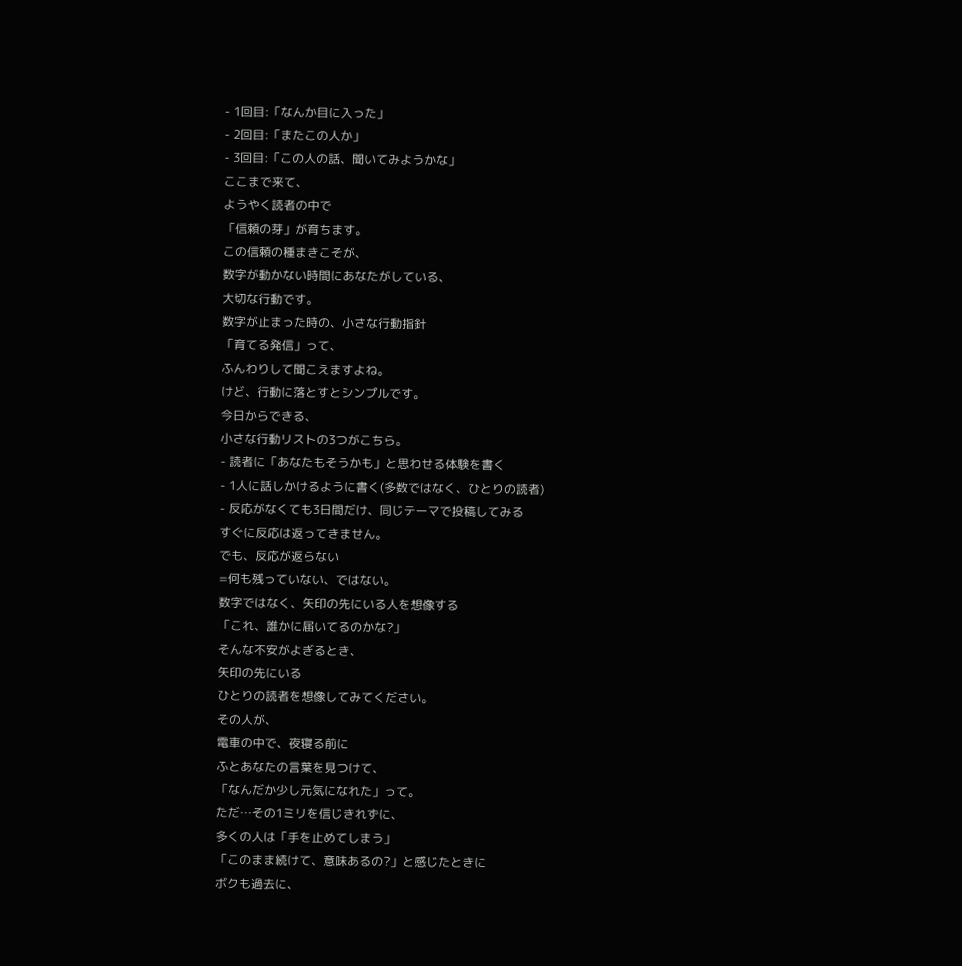- 1回目:「なんか目に入った」
- 2回目:「またこの人か」
- 3回目:「この人の話、聞いてみようかな」
ここまで来て、
ようやく読者の中で
「信頼の芽」が育ちます。
この信頼の種まきこそが、
数字が動かない時間にあなたがしている、
大切な行動です。
数字が止まった時の、小さな行動指針
「育てる発信」って、
ふんわりして聞こえますよね。
けど、行動に落とすとシンプルです。
今日からできる、
小さな行動リストの3つがこちら。
- 読者に「あなたもそうかも」と思わせる体験を書く
- 1人に話しかけるように書く(多数ではなく、ひとりの読者)
- 反応がなくても3日間だけ、同じテーマで投稿してみる
すぐに反応は返ってきません。
でも、反応が返らない
=何も残っていない、ではない。
数字ではなく、矢印の先にいる人を想像する
「これ、誰かに届いてるのかな?」
そんな不安がよぎるとき、
矢印の先にいる
ひとりの読者を想像してみてください。
その人が、
電車の中で、夜寝る前に
ふとあなたの言葉を見つけて、
「なんだか少し元気になれた」って。
ただ…その1ミリを信じきれずに、
多くの人は「手を止めてしまう」
「このまま続けて、意味あるの?」と感じたときに
ボクも過去に、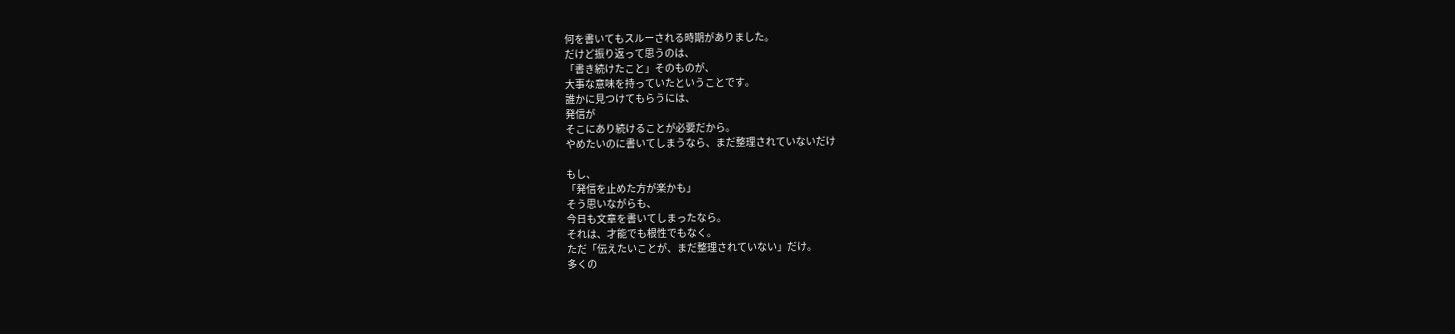何を書いてもスルーされる時期がありました。
だけど振り返って思うのは、
「書き続けたこと」そのものが、
大事な意味を持っていたということです。
誰かに見つけてもらうには、
発信が
そこにあり続けることが必要だから。
やめたいのに書いてしまうなら、まだ整理されていないだけ

もし、
「発信を止めた方が楽かも」
そう思いながらも、
今日も文章を書いてしまったなら。
それは、才能でも根性でもなく。
ただ「伝えたいことが、まだ整理されていない」だけ。
多くの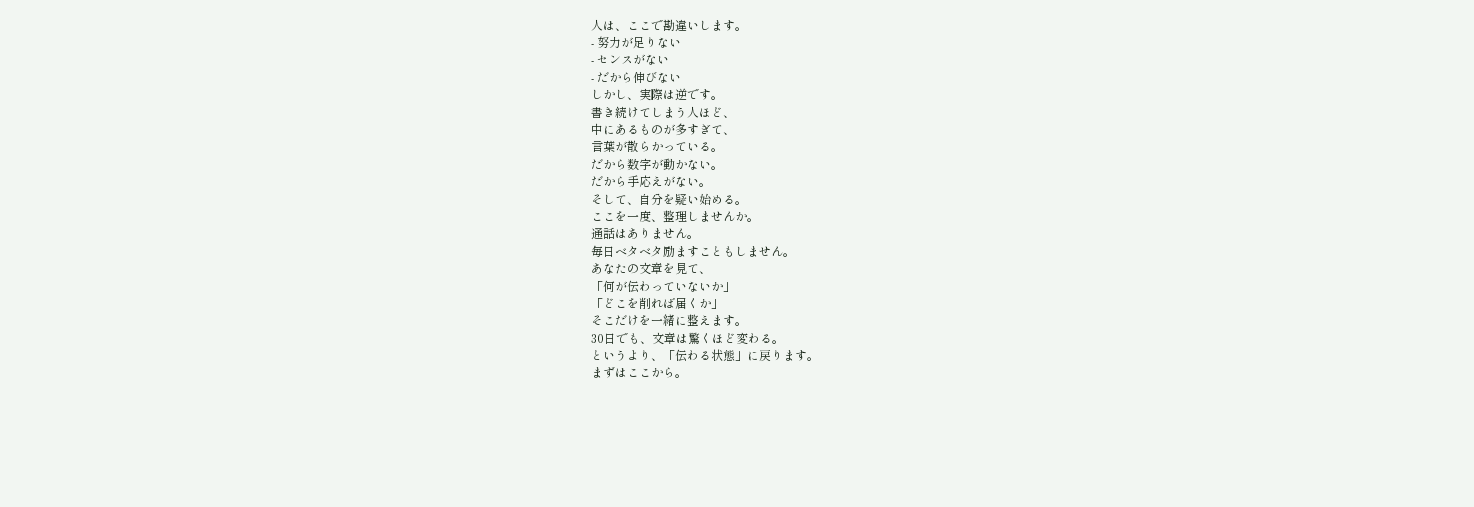人は、ここで勘違いします。
- 努力が足りない
- センスがない
- だから伸びない
しかし、実際は逆です。
書き続けてしまう人ほど、
中にあるものが多すぎて、
言葉が散らかっている。
だから数字が動かない。
だから手応えがない。
そして、自分を疑い始める。
ここを一度、整理しませんか。
通話はありません。
毎日ベタベタ励ますこともしません。
あなたの文章を見て、
「何が伝わっていないか」
「どこを削れば届くか」
そこだけを一緒に整えます。
30日でも、文章は驚くほど変わる。
というより、「伝わる状態」に戻ります。
まずはここから。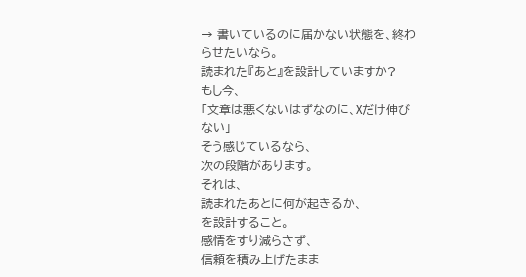→ 書いているのに届かない状態を、終わらせたいなら。
読まれた『あと』を設計していますか?
もし今、
「文章は悪くないはずなのに、Xだけ伸びない」
そう感じているなら、
次の段階があります。
それは、
読まれたあとに何が起きるか、
を設計すること。
感情をすり減らさず、
信頼を積み上げたまま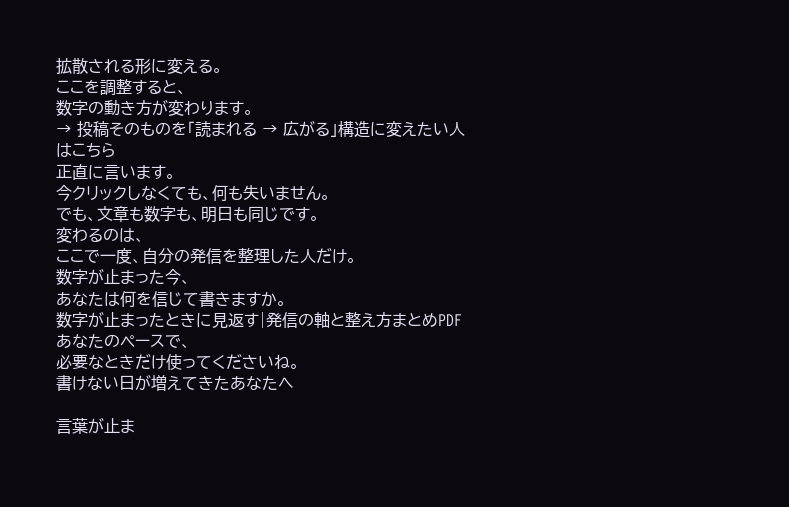拡散される形に変える。
ここを調整すると、
数字の動き方が変わります。
→ 投稿そのものを「読まれる → 広がる」構造に変えたい人はこちら
正直に言います。
今クリックしなくても、何も失いません。
でも、文章も数字も、明日も同じです。
変わるのは、
ここで一度、自分の発信を整理した人だけ。
数字が止まった今、
あなたは何を信じて書きますか。
数字が止まったときに見返す|発信の軸と整え方まとめPDF
あなたのペースで、
必要なときだけ使ってくださいね。
書けない日が増えてきたあなたへ

言葉が止ま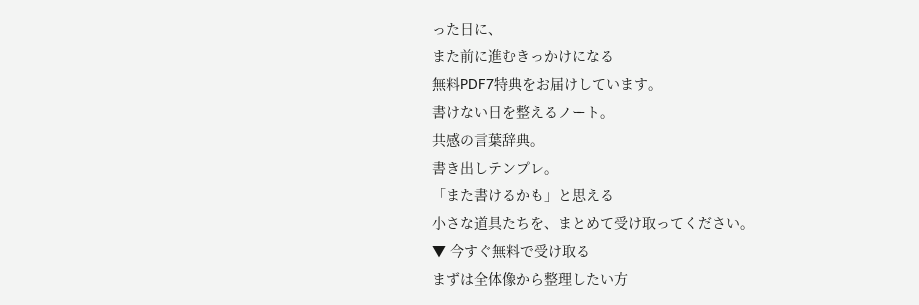った日に、
また前に進むきっかけになる
無料PDF7特典をお届けしています。
書けない日を整えるノート。
共感の言葉辞典。
書き出しテンプレ。
「また書けるかも」と思える
小さな道具たちを、まとめて受け取ってください。
▼ 今すぐ無料で受け取る
まずは全体像から整理したい方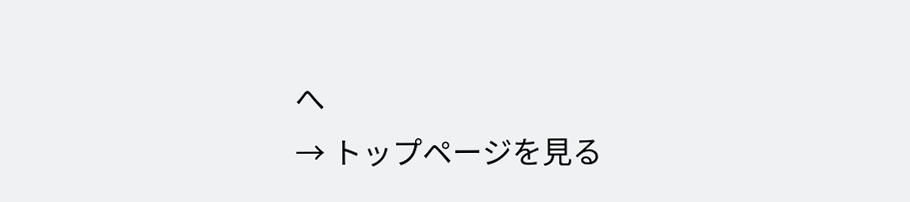へ
→ トップページを見る